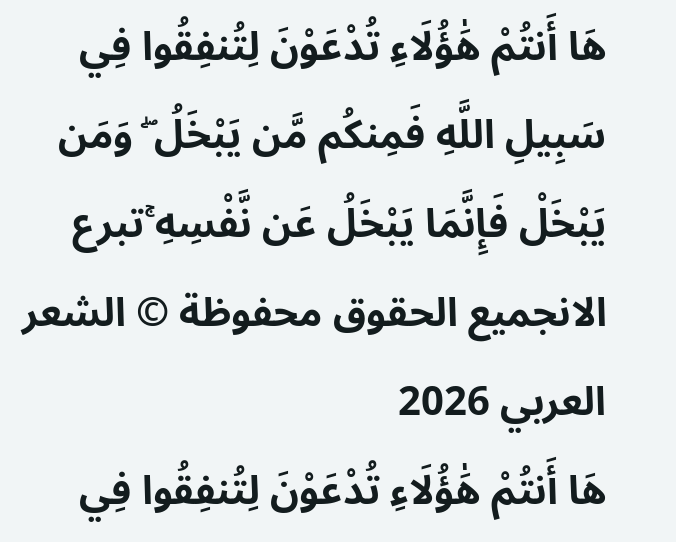هَا أَنتُمْ هَٰؤُلَاءِ تُدْعَوْنَ لِتُنفِقُوا فِي سَبِيلِ اللَّهِ فَمِنكُم مَّن يَبْخَلُ ۖ وَمَن يَبْخَلْ فَإِنَّمَا يَبْخَلُ عَن نَّفْسِهِ ۚتبرع الانجميع الحقوق محفوظة © الشعر العربي 2026
هَا أَنتُمْ هَٰؤُلَاءِ تُدْعَوْنَ لِتُنفِقُوا فِي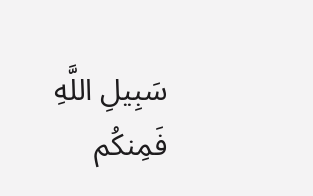سَبِيلِ اللَّهِ فَمِنكُم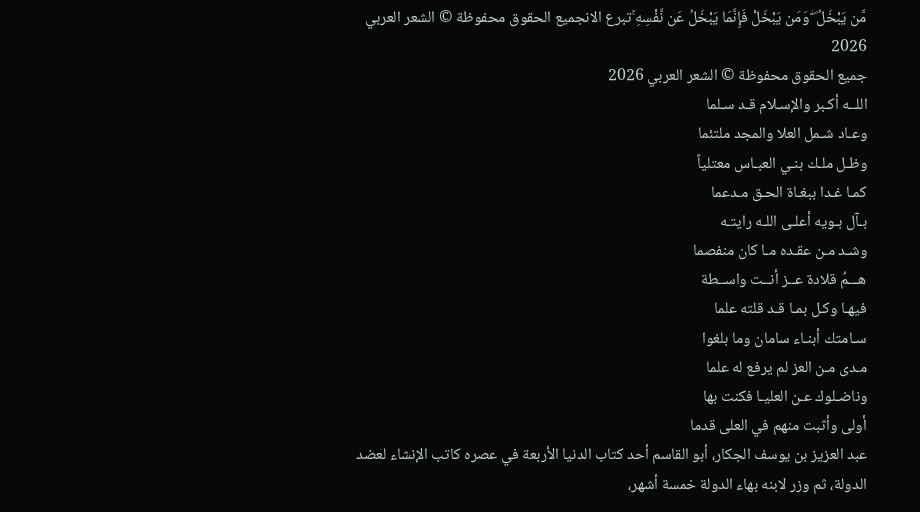مَّن يَبْخَلُ ۖ وَمَن يَبْخَلْ فَإِنَّمَا يَبْخَلُ عَن نَّفْسِهِ ۚتبرع الانجميع الحقوق محفوظة © الشعر العربي 2026
جميع الحقوق محفوظة © الشعر العربي 2026
اللــه أكـبر والإسـلام قـد سـلما
وعـاد شـمل العلا والمجد ملتئما
وظـل ملـك بنـي العبـاس معتلياً
كمـا غـدا ببغـاة الحـق مـدعما
بـآل بـويه أعلـى اللـه رايتـه
وشـد مـن عقـده مـا كان منفصما
هـــمُ قلادة عــز أنــت واســطة
فيهـا وكـل بمـا قـد قلته علما
سـامتك أبنـاء سامان وما بلغوا
مـدى مـن العز لم يرفع له علما
وناضـلوك عـن العليـا فكنت بها
أولى وأثبت منهم في العلى قدما
عبد العزيز بن يوسف الجكار، أبو القاسم أحد كتاب الدنيا الأربعة في عصره كاتب الإنشاء لعضد الدولة، ثم وزر لابنه بهاء الدولة خمسة أشهر،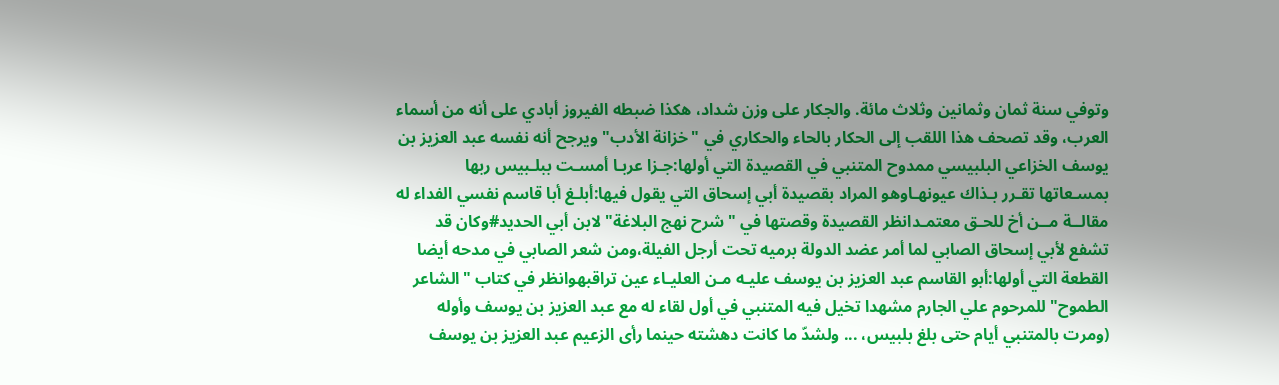وتوفي سنة ثمان وثمانين وثلاث مائة. والجكار على وزن شداد، هكذا ضبطه الفيروز أبادي على أنه من أسماء العرب، وقد تصحف هذا اللقب إلى الحكار بالحاء والحكاري في "خزانة الأدب" ويرجح أنه نفسه عبد العزيز بن يوسف الخزاعي البلبيسي ممدوح المتنبي في القصيدة التي أولها:جـزا عربـا أمسـت ببلـبيس ربها بمسـعاتها تقـرر بـذاك عيونهـاوهو المراد بقصيدة أبي إسحاق التي يقول فيها:أبلـغ أبا قاسم نفسي الفداء له مقالــة مــن أخ للحـق معتمـدانظر القصيدة وقصتها في "شرح نهج البلاغة" لابن أبي الحديد#وكان قد تشفع لأبي إسحاق الصابي لما أمر عضد الدولة برميه تحت أرجل الفيلة،ومن شعر الصابي في مدحه أيضا القطعة التي أولها:أبو القاسم عبد العزيز بن يوسف عليـه مـن العليـاء عين تراقبهوانظر في كتاب "الشاعر الطموح" للمرحوم علي الجارم مشهدا تخيل فيه المتنبي في أول لقاء له مع عبد العزيز بن يوسف وأوله (ومرت بالمتنبي أيام حتى بلغ بلبيس، ... ولشدّ ما كانت دهشته حينما رأى الزعيم عبد العزيز بن يوسف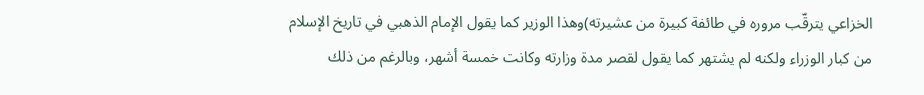الخزاعي يترقّب مروره في طائفة كبيرة من عشيرته)وهذا الوزير كما يقول الإمام الذهبي في تاريخ الإسلام من كبار الوزراء ولكنه لم يشتهر كما يقول لقصر مدة وزارته وكانت خمسة أشهر، وبالرغم من ذلك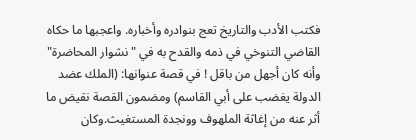فكتب الأدب والتاريخ تعج بنوادره وأخباره. واعجبها ما حكاه القاضي التنوخي في ذمه والقدح به في "نشوار المحاضرة" وأنه كان أجهل من باقل ! في قصة عنوانها: (الملك عضد الدولة يغضب على أبي القاسم) ومضمون القصة نقيض ما أثر عنه من إغاثة الملهوف وونجدة المستغيث.وكان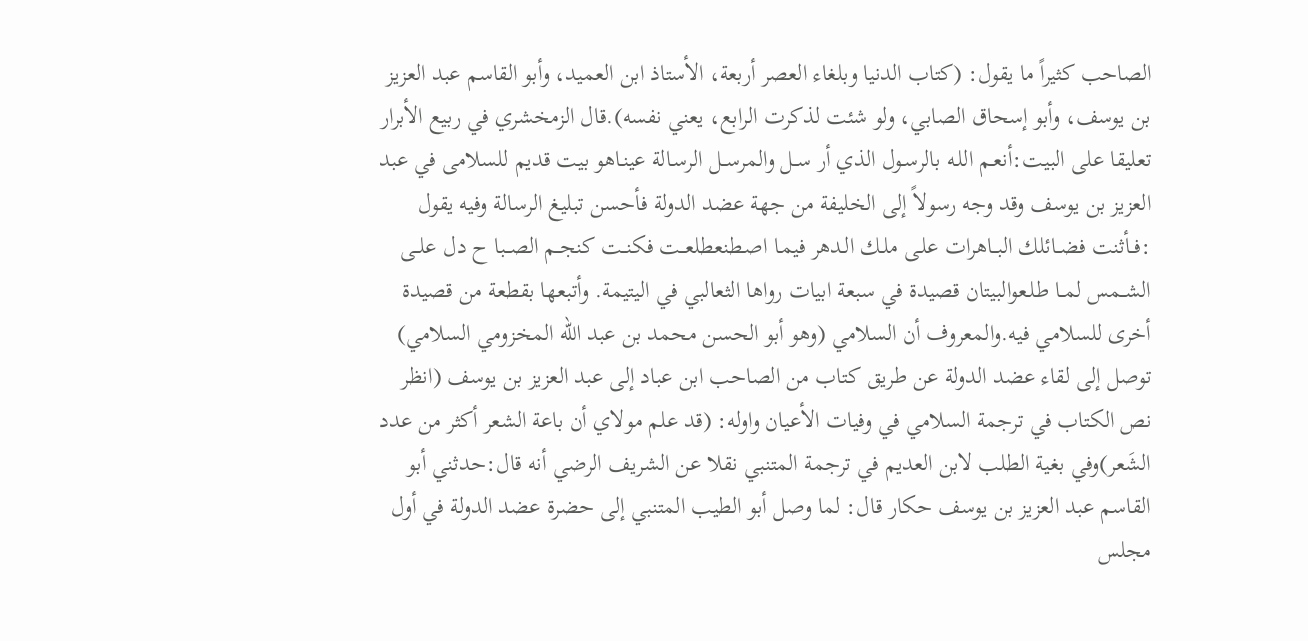الصاحب كثيراً ما يقول: (كتاب الدنيا وبلغاء العصر أربعة، الأستاذ ابن العميد، وأبو القاسم عبد العزيز بن يوسف، وأبو إسحاق الصابي، ولو شئت لذكرت الرابع، يعني نفسه).قال الزمخشري في ربيع الأبرار تعليقا على البيت:أنعـم اللـه بالرسـول الذي أر ســل والمرســل الرسـالة عينـاهو بيت قديم للسلامى في عبد العزيز بن يوسف وقد وجه رسولاً إلى الخليفة من جهة عضد الدولة فأحسن تبليغ الرسالة وفيه يقول :فــأثنت فضــائلك البــاهرات علـى ملـك الـدهر فيمـا اصـطنعطلعــت فكنــت كنجــم الصــبا ح دل علــى الشــمس لمــا طلـعوالبيتان قصيدة في سبعة ابيات رواها الثعالبي في اليتيمة. وأتبعها بقطعة من قصيدة أخرى للسلامي فيه.والمعروف أن السلامي (وهو أبو الحسن محمد بن عبد الله المخزومي السلامي) توصل إلى لقاء عضد الدولة عن طريق كتاب من الصاحب ابن عباد إلى عبد العزيز بن يوسف (انظر نص الكتاب في ترجمة السلامي في وفيات الأعيان واوله: (قد علم مولاي أن باعة الشعر أكثر من عدد الشَعر)وفي بغية الطلب لابن العديم في ترجمة المتنبي نقلا عن الشريف الرضي أنه قال:حدثني أبو القاسم عبد العزيز بن يوسف حكار قال: لما وصل أبو الطيب المتنبي إلى حضرة عضد الدولة في أول مجلس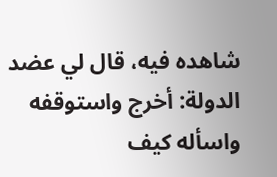شاهده فيه، قال لي عضد الدولة: أخرج واستوقفه واسأله كيف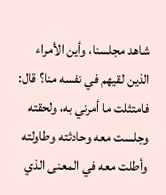شاهد مجلسنا، وأين الأمراء الذين لقيهم في نفسه منا؟ قال: فامتثلت ما أمرني به، ولحقته وجلست معه وحادثته وطاولته وأطلت معه في المعنى الذي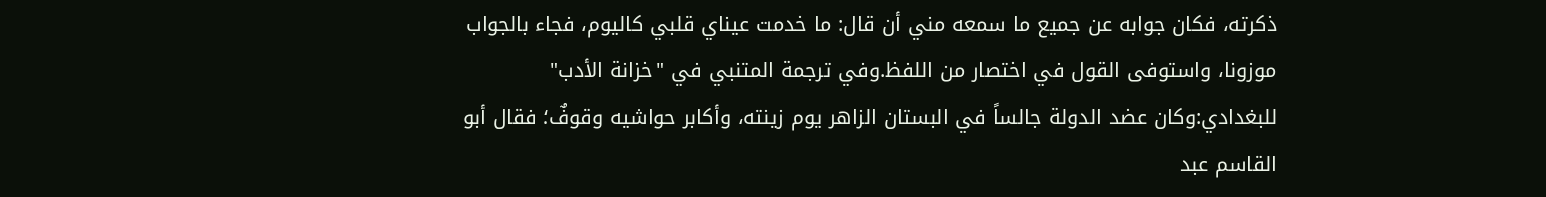ذكرته، فكان جوابه عن جميع ما سمعه مني أن قال: ما خدمت عيناي قلبي كاليوم، فجاء بالجواب موزونا، واستوفى القول في اختصار من اللفظ.وفي ترجمة المتنبي في "خزانة الأدب" للبغدادي:وكان عضد الدولة جالساً في البستان الزاهر يوم زينته، وأكابر حواشيه وقوفٌ؛ فقال أبو القاسم عبد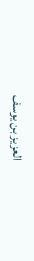العزيز بن يوسف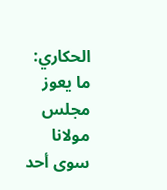الحكاري: ما يعوز مجلس مولانا سوى أحد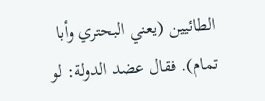الطائيين (يعني البحتري وأبا تمام). فقال عضد الدولة: لو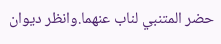حضر المتنبي لناب عنهما.وانظر ديوان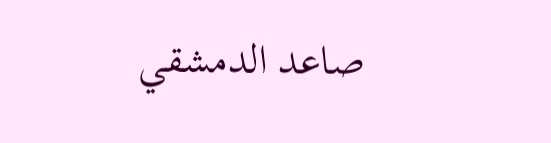صاعد الدمشقي